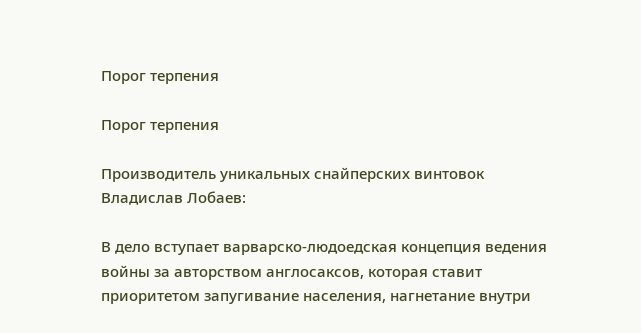Порог терпения

Порог терпения

Производитель уникальных снайперских винтовок Владислав Лобаев:

В дело вступает варварско-людоедская концепция ведения войны за авторством англосаксов, которая ставит приоритетом запугивание населения, нагнетание внутри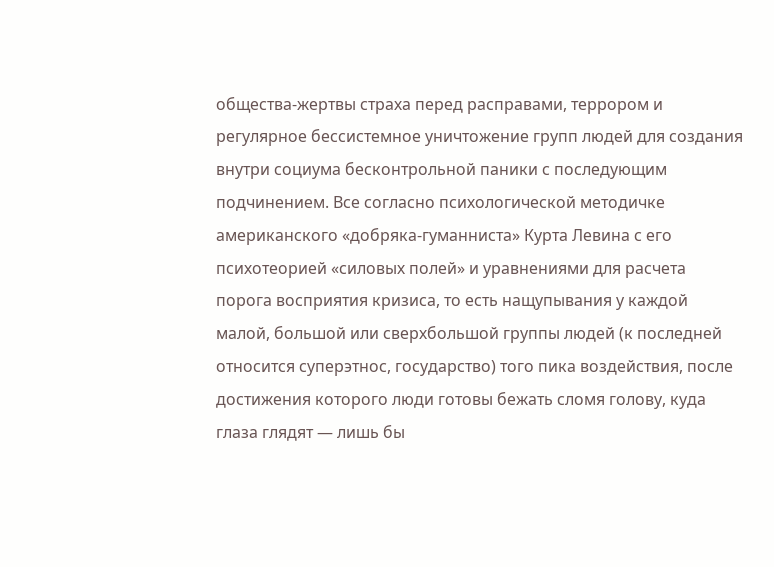общества-жертвы страха перед расправами, террором и регулярное бессистемное уничтожение групп людей для создания внутри социума бесконтрольной паники с последующим подчинением. Все согласно психологической методичке американского «добряка-гуманниста» Курта Левина с его психотеорией «силовых полей» и уравнениями для расчета порога восприятия кризиса, то есть нащупывания у каждой малой, большой или сверхбольшой группы людей (к последней относится суперэтнос, государство) того пика воздействия, после достижения которого люди готовы бежать сломя голову, куда глаза глядят — лишь бы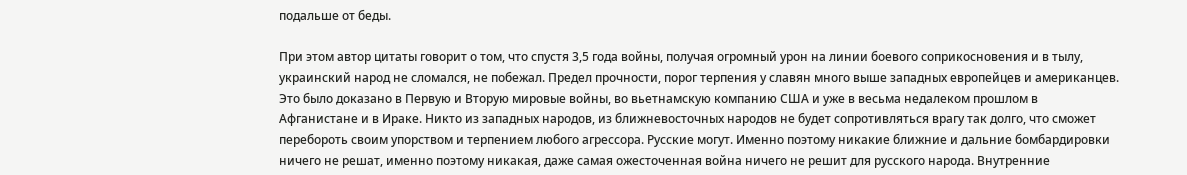подальше от беды.

При этом автор цитаты говорит о том, что спустя 3,5 года войны, получая огромный урон на линии боевого соприкосновения и в тылу, украинский народ не сломался, не побежал. Предел прочности, порог терпения у славян много выше западных европейцев и американцев. Это было доказано в Первую и Вторую мировые войны, во вьетнамскую компанию США и уже в весьма недалеком прошлом в Афганистане и в Ираке. Никто из западных народов, из ближневосточных народов не будет сопротивляться врагу так долго, что сможет перебороть своим упорством и терпением любого агрессора. Русские могут. Именно поэтому никакие ближние и дальние бомбардировки ничего не решат, именно поэтому никакая, даже самая ожесточенная война ничего не решит для русского народа. Внутренние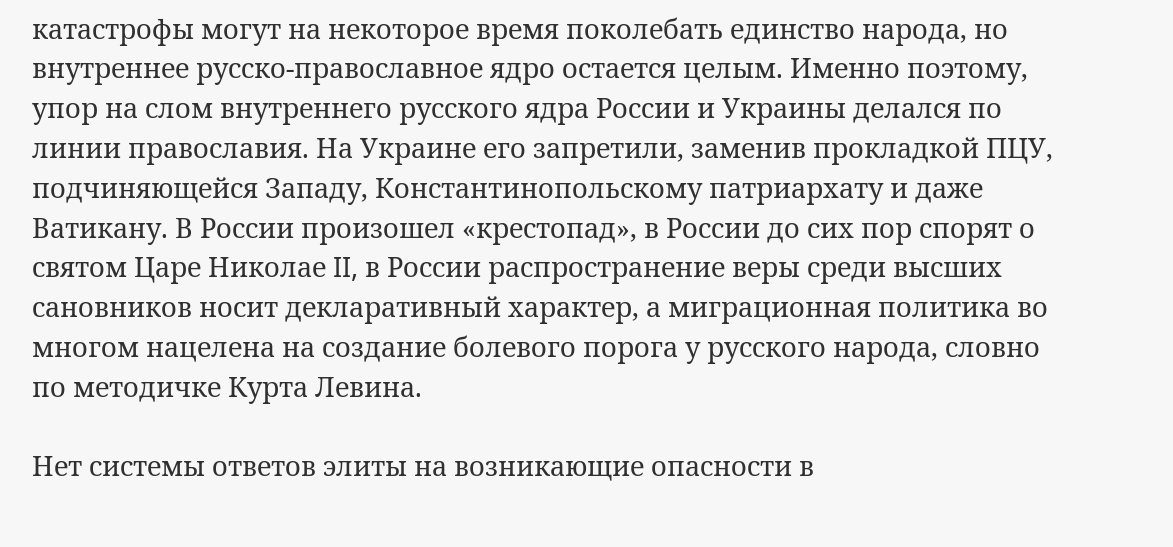катастрофы могут на некоторое время поколебать единство народа, но внутреннее русско-православное ядро остается целым. Именно поэтому, упор на слом внутреннего русского ядра России и Украины делался по линии православия. На Украине его запретили, заменив прокладкой ПЦУ, подчиняющейся Западу, Константинопольскому патриархату и даже Ватикану. В России произошел «крестопад», в России до сих пор спорят о святом Царе Николае II, в России распространение веры среди высших сановников носит декларативный характер, а миграционная политика во многом нацелена на создание болевого порога у русского народа, словно по методичке Курта Левина.

Нет системы ответов элиты на возникающие опасности в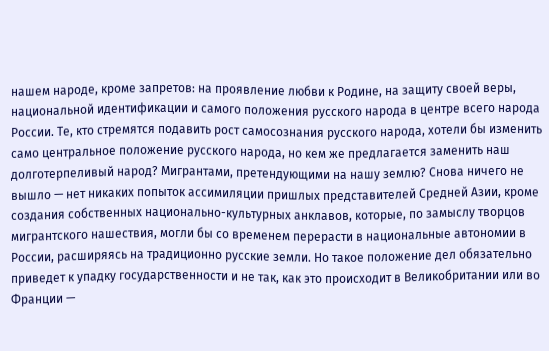нашем народе, кроме запретов: на проявление любви к Родине, на защиту своей веры, национальной идентификации и самого положения русского народа в центре всего народа России. Те, кто стремятся подавить рост самосознания русского народа, хотели бы изменить само центральное положение русского народа, но кем же предлагается заменить наш долготерпеливый народ? Мигрантами, претендующими на нашу землю? Снова ничего не вышло — нет никаких попыток ассимиляции пришлых представителей Средней Азии, кроме создания собственных национально-культурных анклавов, которые, по замыслу творцов мигрантского нашествия, могли бы со временем перерасти в национальные автономии в России, расширяясь на традиционно русские земли. Но такое положение дел обязательно приведет к упадку государственности и не так, как это происходит в Великобритании или во Франции —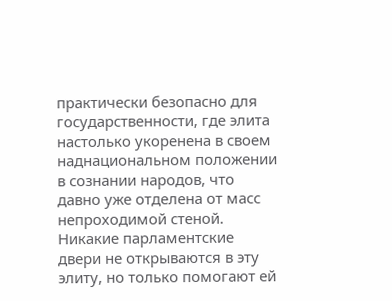практически безопасно для государственности, где элита настолько укоренена в своем наднациональном положении в сознании народов, что давно уже отделена от масс непроходимой стеной. Никакие парламентские двери не открываются в эту элиту, но только помогают ей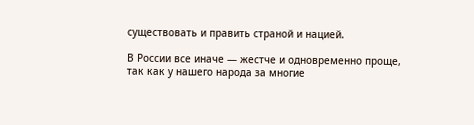существовать и править страной и нацией.

В России все иначе — жестче и одновременно проще, так как у нашего народа за многие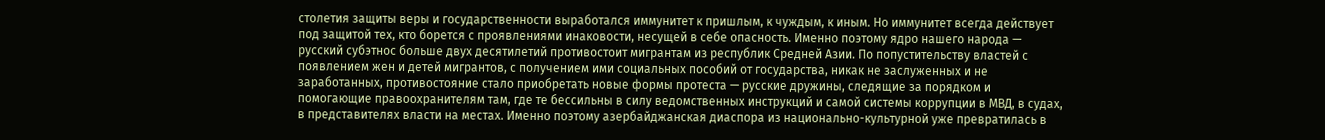столетия защиты веры и государственности выработался иммунитет к пришлым, к чуждым, к иным. Но иммунитет всегда действует под защитой тех, кто борется с проявлениями инаковости, несущей в себе опасность. Именно поэтому ядро нашего народа — русский субэтнос больше двух десятилетий противостоит мигрантам из республик Средней Азии. По попустительству властей с появлением жен и детей мигрантов, с получением ими социальных пособий от государства, никак не заслуженных и не заработанных, противостояние стало приобретать новые формы протеста — русские дружины, следящие за порядком и помогающие правоохранителям там, где те бессильны в силу ведомственных инструкций и самой системы коррупции в МВД, в судах, в представителях власти на местах. Именно поэтому азербайджанская диаспора из национально-культурной уже превратилась в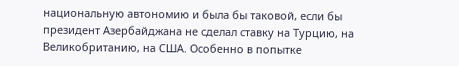национальную автономию и была бы таковой, если бы президент Азербайджана не сделал ставку на Турцию, на Великобританию, на США. Особенно в попытке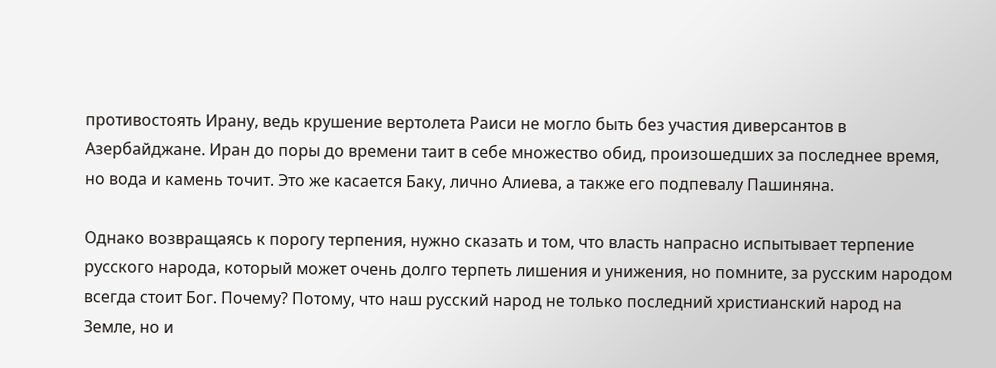противостоять Ирану, ведь крушение вертолета Раиси не могло быть без участия диверсантов в Азербайджане. Иран до поры до времени таит в себе множество обид, произошедших за последнее время, но вода и камень точит. Это же касается Баку, лично Алиева, а также его подпевалу Пашиняна.

Однако возвращаясь к порогу терпения, нужно сказать и том, что власть напрасно испытывает терпение русского народа, который может очень долго терпеть лишения и унижения, но помните, за русским народом всегда стоит Бог. Почему? Потому, что наш русский народ не только последний христианский народ на Земле, но и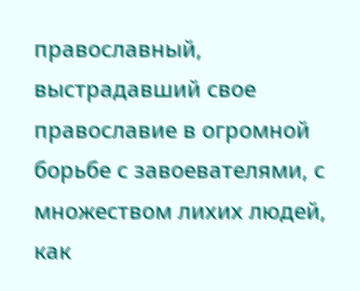православный, выстрадавший свое православие в огромной борьбе с завоевателями, с множеством лихих людей, как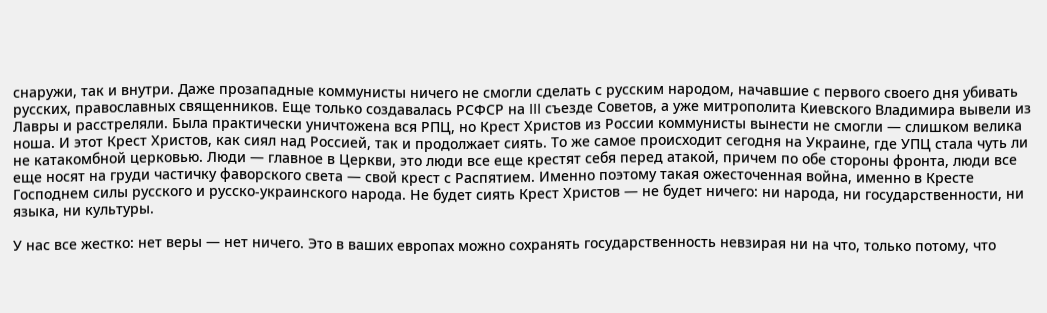снаружи, так и внутри. Даже прозападные коммунисты ничего не смогли сделать с русским народом, начавшие с первого своего дня убивать русских, православных священников. Еще только создавалась РСФСР на III съезде Советов, а уже митрополита Киевского Владимира вывели из Лавры и расстреляли. Была практически уничтожена вся РПЦ, но Крест Христов из России коммунисты вынести не смогли — слишком велика ноша. И этот Крест Христов, как сиял над Россией, так и продолжает сиять. То же самое происходит сегодня на Украине, где УПЦ стала чуть ли не катакомбной церковью. Люди — главное в Церкви, это люди все еще крестят себя перед атакой, причем по обе стороны фронта, люди все еще носят на груди частичку фаворского света — свой крест с Распятием. Именно поэтому такая ожесточенная война, именно в Кресте Господнем силы русского и русско-украинского народа. Не будет сиять Крест Христов — не будет ничего: ни народа, ни государственности, ни языка, ни культуры.

У нас все жестко: нет веры — нет ничего. Это в ваших европах можно сохранять государственность невзирая ни на что, только потому, что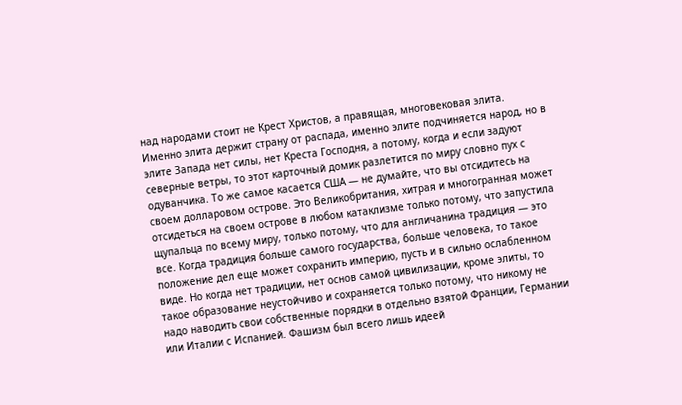над народами стоит не Крест Христов, а правящая, многовековая элита. Именно элита держит страну от распада, именно элите подчиняется народ, но в элите Запада нет силы, нет Креста Господня, а потому, когда и если задуют северные ветры, то этот карточный домик разлетится по миру словно пух с одуванчика. То же самое касается США — не думайте, что вы отсидитесь на своем долларовом острове. Это Великобритания, хитрая и многогранная может отсидеться на своем острове в любом катаклизме только потому, что запустила щупальца по всему миру, только потому, что для англичанина традиция — это все. Когда традиция больше самого государства, больше человека, то такое положение дел еще может сохранить империю, пусть и в сильно ослабленном виде. Но когда нет традиции, нет основ самой цивилизации, кроме элиты, то такое образование неустойчиво и сохраняется только потому, что никому не надо наводить свои собственные порядки в отдельно взятой Франции, Германии или Италии с Испанией. Фашизм был всего лишь идеей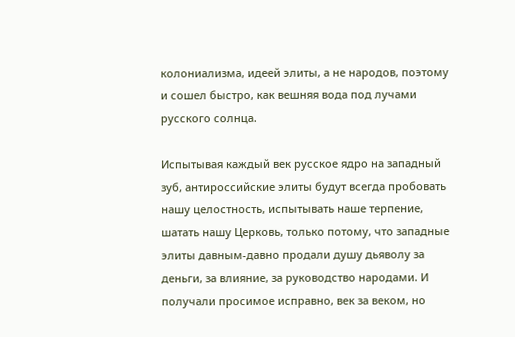колониализма, идеей элиты, а не народов, поэтому и сошел быстро, как вешняя вода под лучами русского солнца.

Испытывая каждый век русское ядро на западный зуб, антироссийские элиты будут всегда пробовать нашу целостность, испытывать наше терпение, шатать нашу Церковь, только потому, что западные элиты давным-давно продали душу дьяволу за деньги, за влияние, за руководство народами. И получали просимое исправно, век за веком, но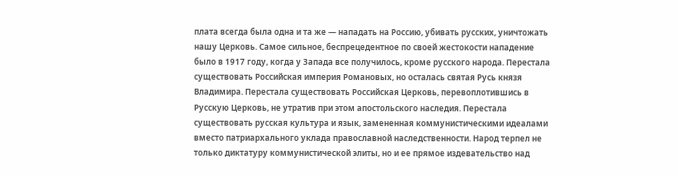плата всегда была одна и та же — нападать на Россию, убивать русских, уничтожать нашу Церковь. Самое сильное, беспрецедентное по своей жестокости нападение было в 1917 году, когда у Запада все получилось, кроме русского народа. Перестала существовать Российская империя Романовых, но осталась святая Русь князя Владимира. Перестала существовать Российская Церковь, перевоплотившись в Русскую Церковь, не утратив при этом апостольского наследия. Перестала существовать русская культура и язык, замененная коммунистическими идеалами вместо патриархального уклада православной наследственности. Народ терпел не только диктатуру коммунистической элиты, но и ее прямое издевательство над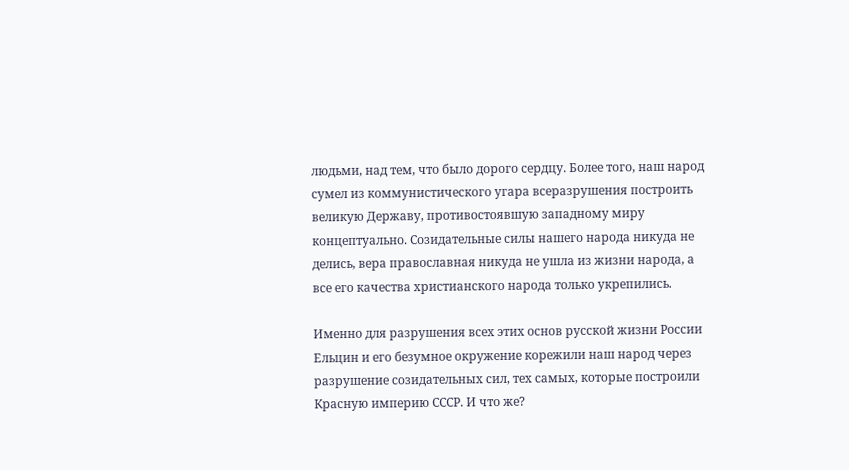людьми, над тем, что было дорого сердцу. Более того, наш народ сумел из коммунистического угара всеразрушения построить великую Державу, противостоявшую западному миру концептуально. Созидательные силы нашего народа никуда не делись, вера православная никуда не ушла из жизни народа, а все его качества христианского народа только укрепились.

Именно для разрушения всех этих основ русской жизни России Ельцин и его безумное окружение корежили наш народ через разрушение созидательных сил, тех самых, которые построили Красную империю СССР. И что же?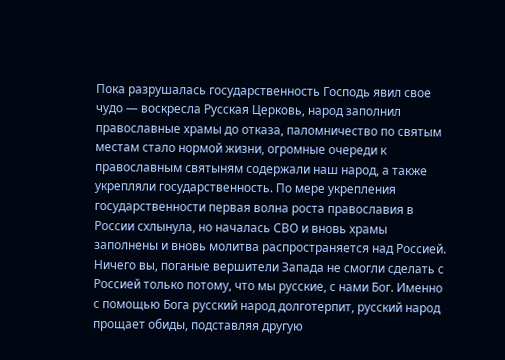Пока разрушалась государственность Господь явил свое чудо — воскресла Русская Церковь, народ заполнил православные храмы до отказа, паломничество по святым местам стало нормой жизни, огромные очереди к православным святыням содержали наш народ, а также укрепляли государственность. По мере укрепления государственности первая волна роста православия в России схлынула, но началась СВО и вновь храмы заполнены и вновь молитва распространяется над Россией. Ничего вы, поганые вершители Запада не смогли сделать с Россией только потому, что мы русские, с нами Бог. Именно с помощью Бога русский народ долготерпит, русский народ прощает обиды, подставляя другую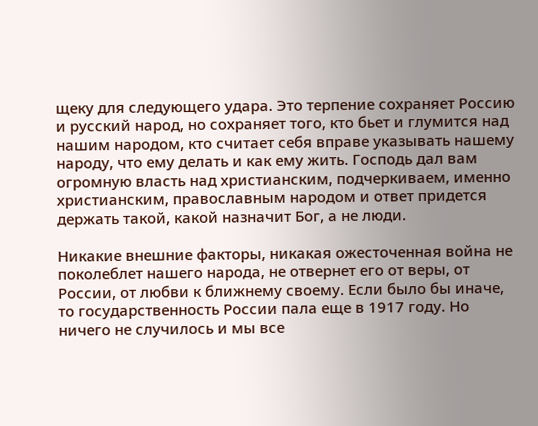щеку для следующего удара. Это терпение сохраняет Россию и русский народ, но сохраняет того, кто бьет и глумится над нашим народом, кто считает себя вправе указывать нашему народу, что ему делать и как ему жить. Господь дал вам огромную власть над христианским, подчеркиваем, именно христианским, православным народом и ответ придется держать такой, какой назначит Бог, а не люди.

Никакие внешние факторы, никакая ожесточенная война не поколеблет нашего народа, не отвернет его от веры, от России, от любви к ближнему своему. Если было бы иначе, то государственность России пала еще в 1917 году. Но ничего не случилось и мы все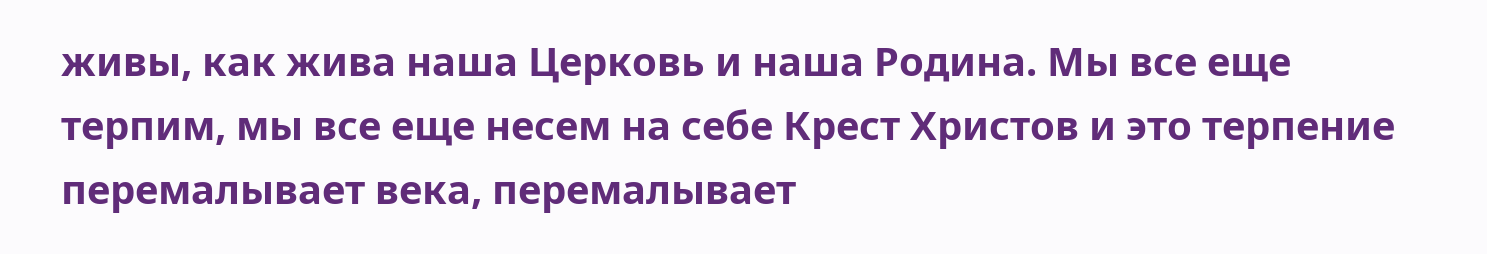живы, как жива наша Церковь и наша Родина. Мы все еще терпим, мы все еще несем на себе Крест Христов и это терпение перемалывает века, перемалывает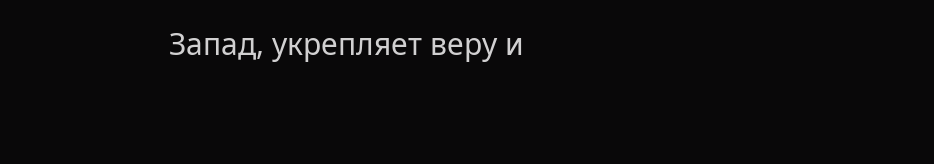Запад, укрепляет веру и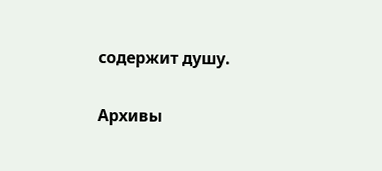содержит душу.

Архивы